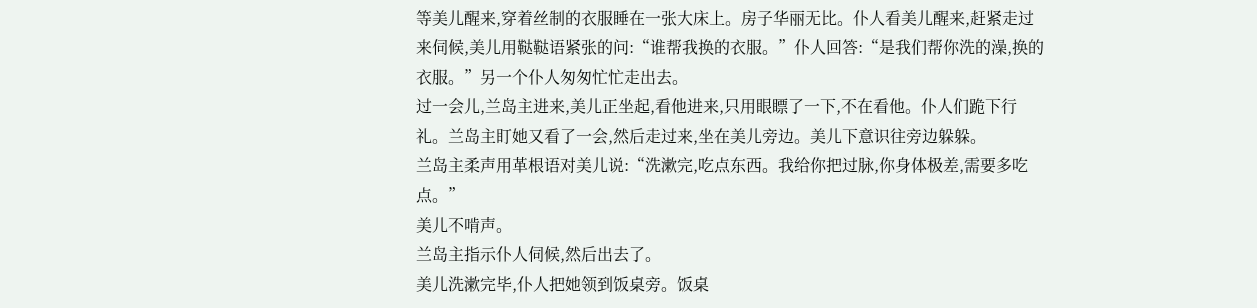等美儿醒来,穿着丝制的衣服睡在一张大床上。房子华丽无比。仆人看美儿醒来,赶紧走过来伺候,美儿用鞑鞑语紧张的问:“谁帮我换的衣服。”仆人回答:“是我们帮你洗的澡,换的衣服。”另一个仆人匆匆忙忙走出去。
过一会儿,兰岛主进来,美儿正坐起,看他进来,只用眼瞟了一下,不在看他。仆人们跪下行礼。兰岛主盯她又看了一会,然后走过来,坐在美儿旁边。美儿下意识往旁边躲躲。
兰岛主柔声用革根语对美儿说:“洗漱完,吃点东西。我给你把过脉,你身体极差,需要多吃点。”
美儿不啃声。
兰岛主指示仆人伺候,然后出去了。
美儿洗漱完毕,仆人把她领到饭桌旁。饭桌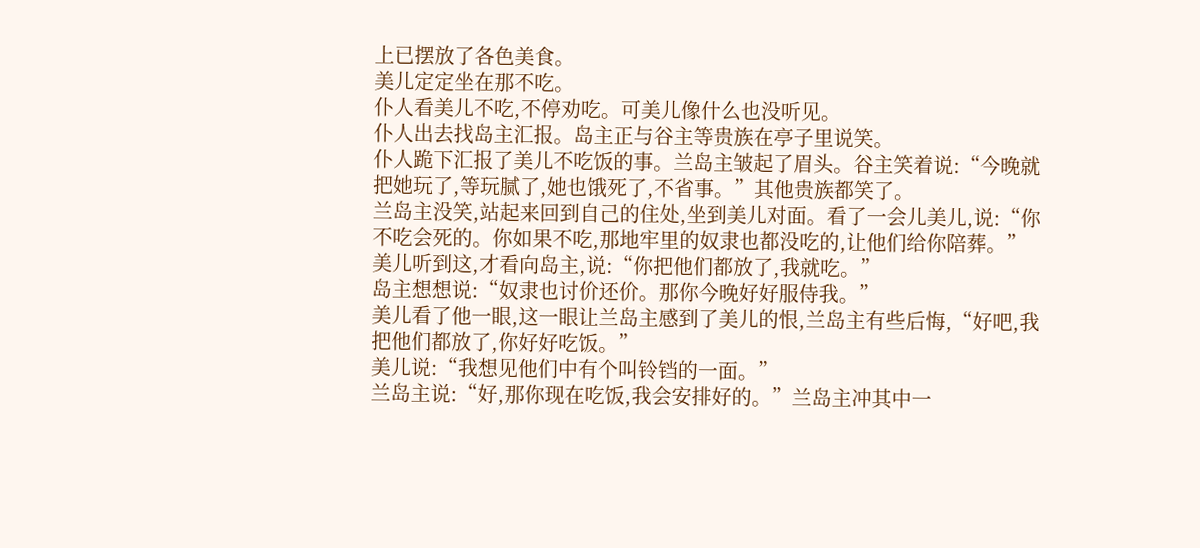上已摆放了各色美食。
美儿定定坐在那不吃。
仆人看美儿不吃,不停劝吃。可美儿像什么也没听见。
仆人出去找岛主汇报。岛主正与谷主等贵族在亭子里说笑。
仆人跪下汇报了美儿不吃饭的事。兰岛主皱起了眉头。谷主笑着说:“今晚就把她玩了,等玩腻了,她也饿死了,不省事。”其他贵族都笑了。
兰岛主没笑,站起来回到自己的住处,坐到美儿对面。看了一会儿美儿,说:“你不吃会死的。你如果不吃,那地牢里的奴隶也都没吃的,让他们给你陪葬。”
美儿听到这,才看向岛主,说:“你把他们都放了,我就吃。”
岛主想想说:“奴隶也讨价还价。那你今晚好好服侍我。”
美儿看了他一眼,这一眼让兰岛主感到了美儿的恨,兰岛主有些后悔,“好吧,我把他们都放了,你好好吃饭。”
美儿说:“我想见他们中有个叫铃铛的一面。”
兰岛主说:“好,那你现在吃饭,我会安排好的。”兰岛主冲其中一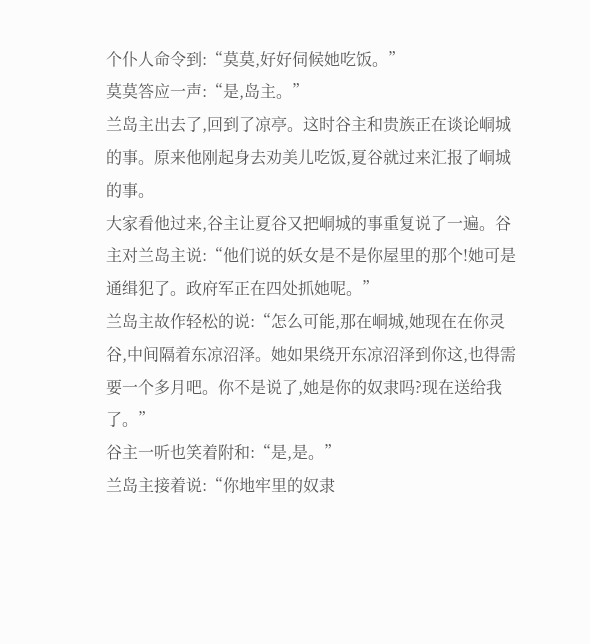个仆人命令到:“莫莫,好好伺候她吃饭。”
莫莫答应一声:“是,岛主。”
兰岛主出去了,回到了凉亭。这时谷主和贵族正在谈论峒城的事。原来他刚起身去劝美儿吃饭,夏谷就过来汇报了峒城的事。
大家看他过来,谷主让夏谷又把峒城的事重复说了一遍。谷主对兰岛主说:“他们说的妖女是不是你屋里的那个!她可是通缉犯了。政府军正在四处抓她呢。”
兰岛主故作轻松的说:“怎么可能,那在峒城,她现在在你灵谷,中间隔着东凉沼泽。她如果绕开东凉沼泽到你这,也得需要一个多月吧。你不是说了,她是你的奴隶吗?现在送给我了。”
谷主一听也笑着附和:“是,是。”
兰岛主接着说:“你地牢里的奴隶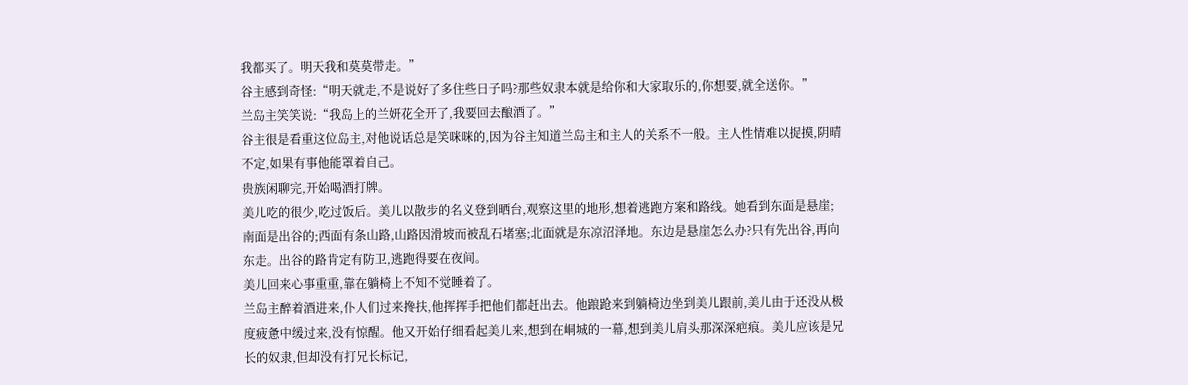我都买了。明天我和莫莫带走。”
谷主感到奇怪:“明天就走,不是说好了多住些日子吗?那些奴隶本就是给你和大家取乐的,你想要,就全送你。”
兰岛主笑笑说:“我岛上的兰妍花全开了,我要回去酿酒了。”
谷主很是看重这位岛主,对他说话总是笑咪咪的,因为谷主知道兰岛主和主人的关系不一般。主人性情难以捉摸,阴晴不定,如果有事他能罩着自己。
贵族闲聊完,开始喝酒打牌。
美儿吃的很少,吃过饭后。美儿以散步的名义登到晒台,观察这里的地形,想着逃跑方案和路线。她看到东面是悬崖;南面是出谷的;西面有条山路,山路因滑坡而被乱石堵塞;北面就是东凉沼泽地。东边是悬崖怎么办?只有先出谷,再向东走。出谷的路肯定有防卫,逃跑得要在夜间。
美儿回来心事重重,靠在躺椅上不知不觉睡着了。
兰岛主醉着酒进来,仆人们过来搀扶,他挥挥手把他们都赶出去。他踉跄来到躺椅边坐到美儿跟前,美儿由于还没从极度疲惫中缓过来,没有惊醒。他又开始仔细看起美儿来,想到在峒城的一幕,想到美儿肩头那深深疤痕。美儿应该是兄长的奴隶,但却没有打兄长标记,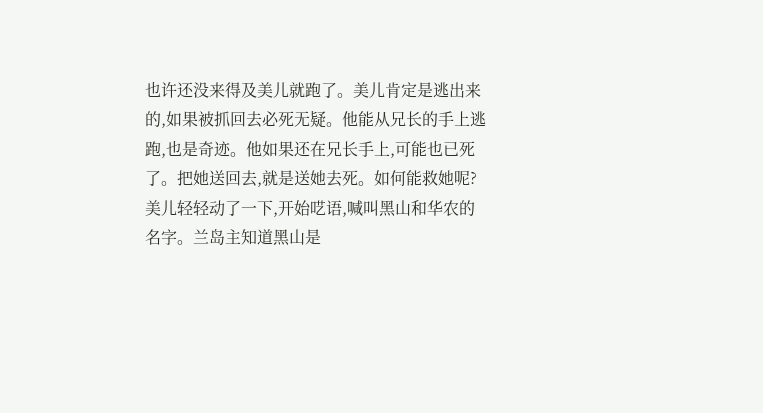也许还没来得及美儿就跑了。美儿肯定是逃出来的,如果被抓回去必死无疑。他能从兄长的手上逃跑,也是奇迹。他如果还在兄长手上,可能也已死了。把她送回去,就是送她去死。如何能救她呢?
美儿轻轻动了一下,开始呓语,喊叫黑山和华农的名字。兰岛主知道黑山是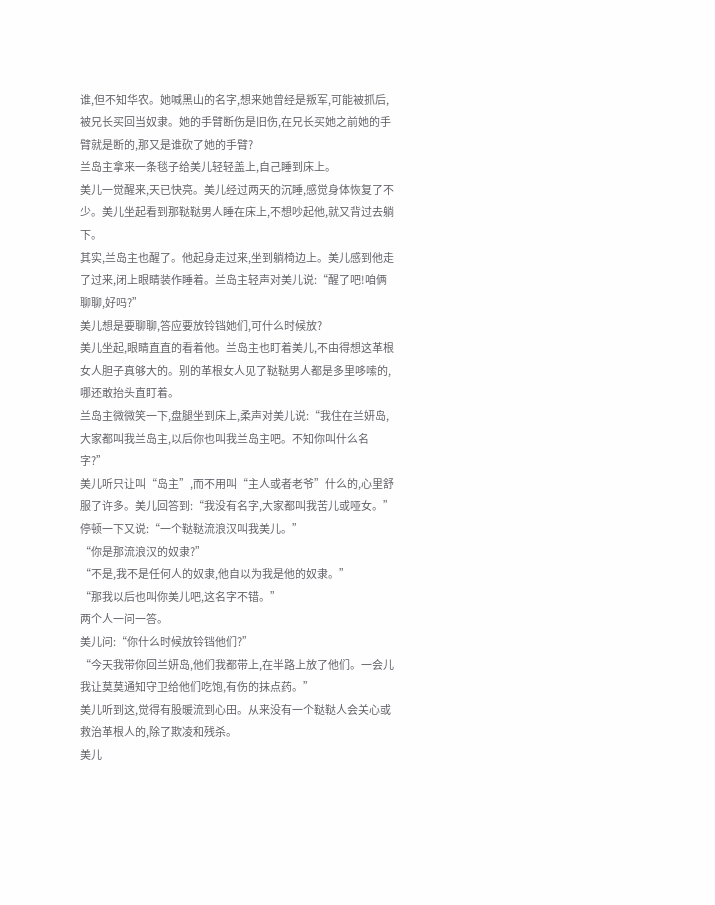谁,但不知华农。她喊黑山的名字,想来她曾经是叛军,可能被抓后,被兄长买回当奴隶。她的手臂断伤是旧伤,在兄长买她之前她的手臂就是断的,那又是谁砍了她的手臂?
兰岛主拿来一条毯子给美儿轻轻盖上,自己睡到床上。
美儿一觉醒来,天已快亮。美儿经过两天的沉睡,感觉身体恢复了不少。美儿坐起看到那鞑鞑男人睡在床上,不想吵起他,就又背过去躺下。
其实,兰岛主也醒了。他起身走过来,坐到躺椅边上。美儿感到他走了过来,闭上眼睛装作睡着。兰岛主轻声对美儿说:“醒了吧!咱俩聊聊,好吗?”
美儿想是要聊聊,答应要放铃铛她们,可什么时候放?
美儿坐起,眼睛直直的看着他。兰岛主也盯着美儿,不由得想这革根女人胆子真够大的。别的革根女人见了鞑鞑男人都是多里哆嗦的,哪还敢抬头直盯着。
兰岛主微微笑一下,盘腿坐到床上,柔声对美儿说:“我住在兰妍岛,大家都叫我兰岛主,以后你也叫我兰岛主吧。不知你叫什么名字?”
美儿听只让叫“岛主”,而不用叫“主人或者老爷”什么的,心里舒服了许多。美儿回答到:“我没有名字,大家都叫我苦儿或哑女。”停顿一下又说:“一个鞑鞑流浪汉叫我美儿。”
“你是那流浪汉的奴隶?”
“不是,我不是任何人的奴隶,他自以为我是他的奴隶。”
“那我以后也叫你美儿吧,这名字不错。”
两个人一问一答。
美儿问:“你什么时候放铃铛他们?”
“今天我带你回兰妍岛,他们我都带上,在半路上放了他们。一会儿我让莫莫通知守卫给他们吃饱,有伤的抹点药。”
美儿听到这,觉得有股暖流到心田。从来没有一个鞑鞑人会关心或救治革根人的,除了欺凌和残杀。
美儿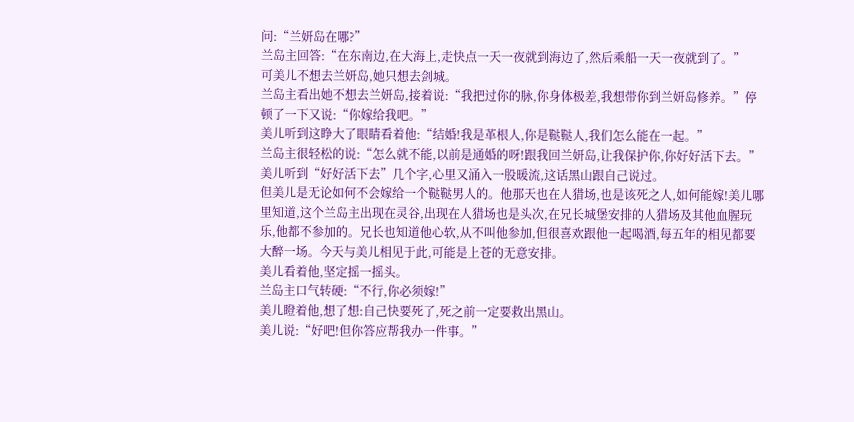问:“兰妍岛在哪?”
兰岛主回答:“在东南边,在大海上,走快点一天一夜就到海边了,然后乘船一天一夜就到了。”
可美儿不想去兰妍岛,她只想去剑城。
兰岛主看出她不想去兰妍岛,接着说:“我把过你的脉,你身体极差,我想带你到兰妍岛修养。”停顿了一下又说:“你嫁给我吧。”
美儿听到这睁大了眼睛看着他:“结婚!我是革根人,你是鞑鞑人,我们怎么能在一起。”
兰岛主很轻松的说:“怎么就不能,以前是通婚的呀!跟我回兰妍岛,让我保护你,你好好活下去。”
美儿听到“好好活下去”几个字,心里又涌入一股暖流,这话黑山跟自己说过。
但美儿是无论如何不会嫁给一个鞑鞑男人的。他那天也在人猎场,也是该死之人,如何能嫁!美儿哪里知道,这个兰岛主出现在灵谷,出现在人猎场也是头次,在兄长城堡安排的人猎场及其他血腥玩乐,他都不参加的。兄长也知道他心软,从不叫他参加,但很喜欢跟他一起喝酒,每五年的相见都要大醉一场。今天与美儿相见于此,可能是上苍的无意安排。
美儿看着他,坚定摇一摇头。
兰岛主口气转硬:“不行,你必须嫁!”
美儿瞪着他,想了想:自己快要死了,死之前一定要救出黑山。
美儿说:“好吧!但你答应帮我办一件事。”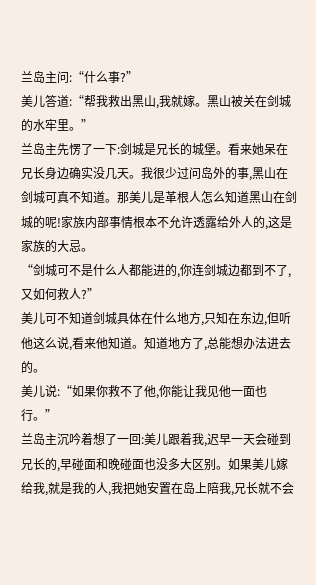兰岛主问:“什么事?”
美儿答道:“帮我救出黑山,我就嫁。黑山被关在剑城的水牢里。”
兰岛主先愣了一下:剑城是兄长的城堡。看来她呆在兄长身边确实没几天。我很少过问岛外的事,黑山在剑城可真不知道。那美儿是革根人怎么知道黑山在剑城的呢!家族内部事情根本不允许透露给外人的,这是家族的大忌。
“剑城可不是什么人都能进的,你连剑城边都到不了,又如何救人?”
美儿可不知道剑城具体在什么地方,只知在东边,但听他这么说,看来他知道。知道地方了,总能想办法进去的。
美儿说:“如果你救不了他,你能让我见他一面也行。”
兰岛主沉吟着想了一回:美儿跟着我,迟早一天会碰到兄长的,早碰面和晚碰面也没多大区别。如果美儿嫁给我,就是我的人,我把她安置在岛上陪我,兄长就不会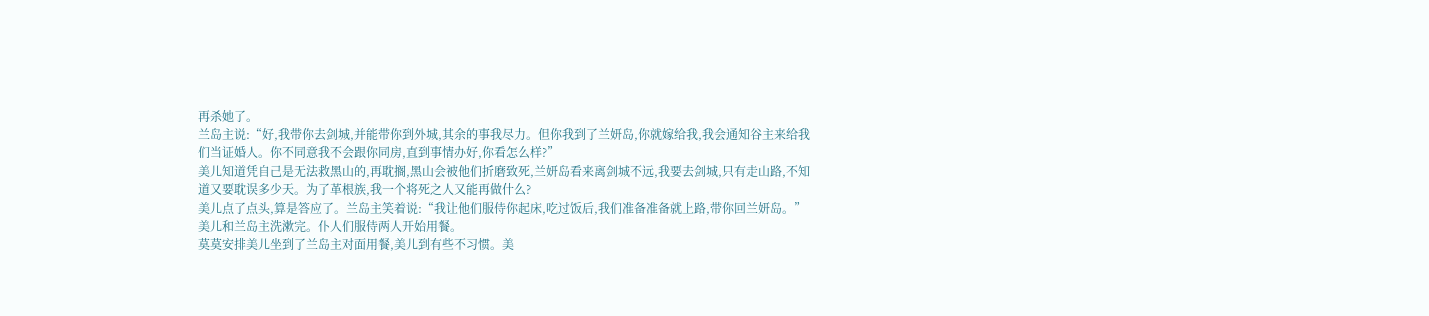再杀她了。
兰岛主说:“好,我带你去剑城,并能带你到外城,其余的事我尽力。但你我到了兰妍岛,你就嫁给我,我会通知谷主来给我们当证婚人。你不同意我不会跟你同房,直到事情办好,你看怎么样?”
美儿知道凭自己是无法救黑山的,再耽搁,黑山会被他们折磨致死,兰妍岛看来离剑城不远,我要去剑城,只有走山路,不知道又要耽误多少天。为了革根族,我一个将死之人又能再做什么?
美儿点了点头,算是答应了。兰岛主笑着说:“我让他们服侍你起床,吃过饭后,我们准备准备就上路,带你回兰妍岛。”
美儿和兰岛主洗漱完。仆人们服侍两人开始用餐。
莫莫安排美儿坐到了兰岛主对面用餐,美儿到有些不习惯。美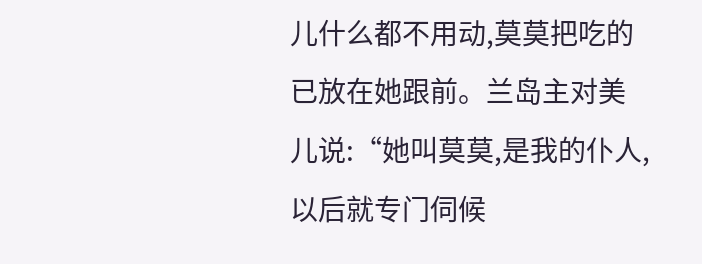儿什么都不用动,莫莫把吃的已放在她跟前。兰岛主对美儿说:“她叫莫莫,是我的仆人,以后就专门伺候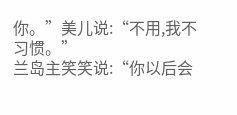你。”美儿说:“不用,我不习惯。”
兰岛主笑笑说:“你以后会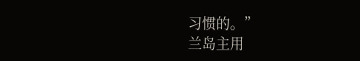习惯的。”
兰岛主用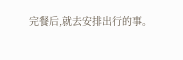完餐后,就去安排出行的事。